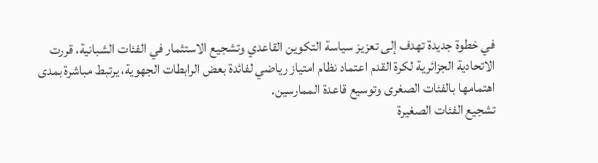في خطوة جديدة تهدف إلى تعزيز سياسة التكوين القاعدي وتشجيع الاستثمار في الفئات الشبانية، قررت الاتحادية الجزائرية لكرة القدم اعتماد نظام امتياز رياضي لفائدة بعض الرابطات الجهوية، يرتبط مباشرة بمدى اهتمامها بالفئات الصغرى وتوسيع قاعدة الممارسين.
تشجيع الفئات الصغيرة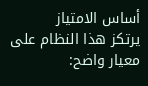أساس الامتياز
يرتكز هذا النظام على معيار واضح: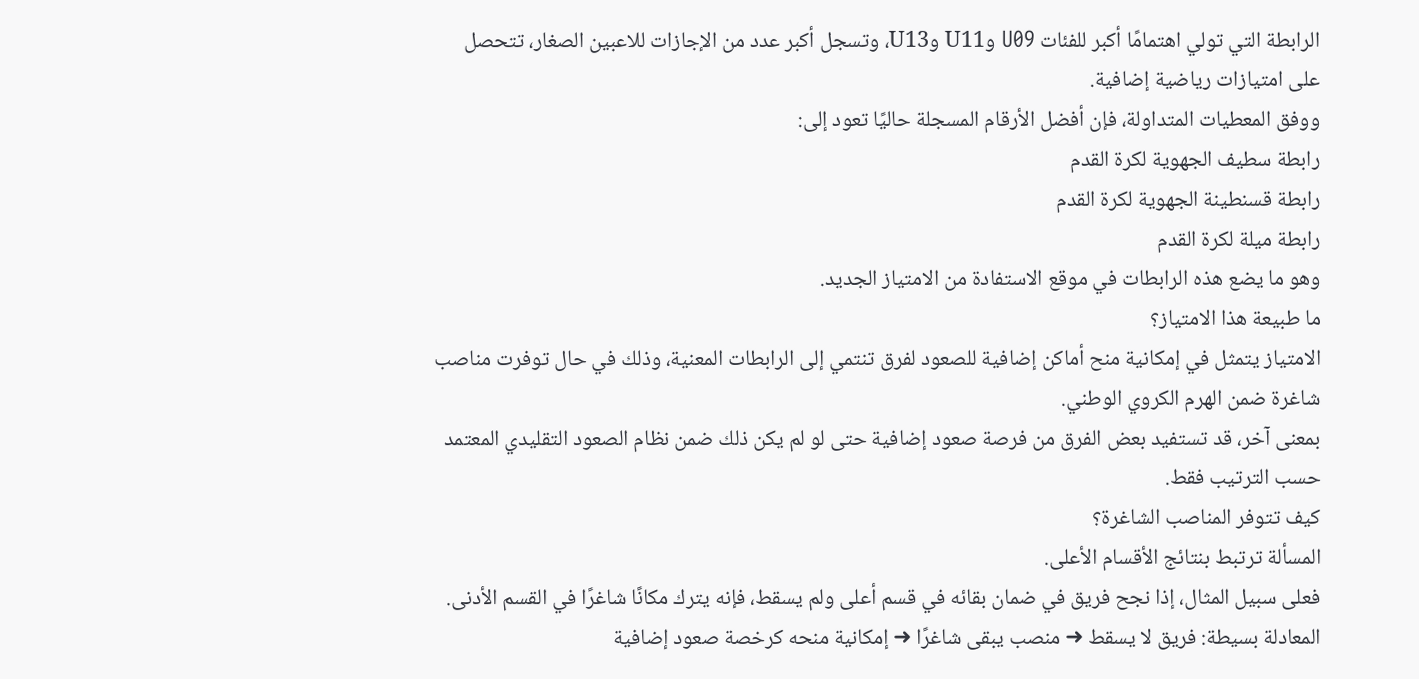الرابطة التي تولي اهتمامًا أكبر للفئات U09 وU11 وU13، وتسجل أكبر عدد من الإجازات للاعبين الصغار، تتحصل على امتيازات رياضية إضافية.
ووفق المعطيات المتداولة، فإن أفضل الأرقام المسجلة حاليًا تعود إلى:
رابطة سطيف الجهوية لكرة القدم
رابطة قسنطينة الجهوية لكرة القدم
رابطة ميلة لكرة القدم
وهو ما يضع هذه الرابطات في موقع الاستفادة من الامتياز الجديد.
ما طبيعة هذا الامتياز؟
الامتياز يتمثل في إمكانية منح أماكن إضافية للصعود لفرق تنتمي إلى الرابطات المعنية، وذلك في حال توفرت مناصب شاغرة ضمن الهرم الكروي الوطني.
بمعنى آخر، قد تستفيد بعض الفرق من فرصة صعود إضافية حتى لو لم يكن ذلك ضمن نظام الصعود التقليدي المعتمد حسب الترتيب فقط.
كيف تتوفر المناصب الشاغرة؟
المسألة ترتبط بنتائج الأقسام الأعلى.
فعلى سبيل المثال، إذا نجح فريق في ضمان بقائه في قسم أعلى ولم يسقط، فإنه يترك مكانًا شاغرًا في القسم الأدنى.
المعادلة بسيطة: فريق لا يسقط ➜ منصب يبقى شاغرًا ➜ إمكانية منحه كرخصة صعود إضافية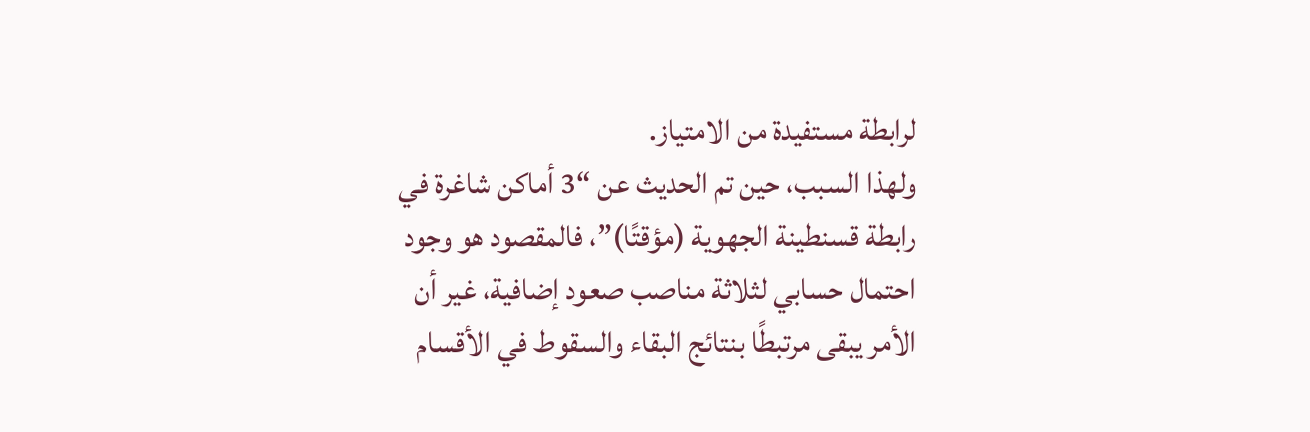لرابطة مستفيدة من الامتياز.
ولهذا السبب، حين تم الحديث عن “3 أماكن شاغرة في رابطة قسنطينة الجهوية (مؤقتًا)”، فالمقصود هو وجود احتمال حسابي لثلاثة مناصب صعود إضافية، غير أن الأمر يبقى مرتبطًا بنتائج البقاء والسقوط في الأقسام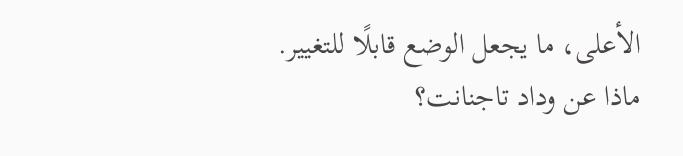الأعلى، ما يجعل الوضع قابلًا للتغيير.
ماذا عن وداد تاجنانت؟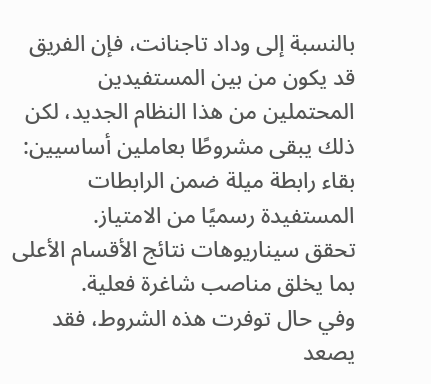بالنسبة إلى وداد تاجنانت، فإن الفريق قد يكون من بين المستفيدين المحتملين من هذا النظام الجديد، لكن ذلك يبقى مشروطًا بعاملين أساسيين:
بقاء رابطة ميلة ضمن الرابطات المستفيدة رسميًا من الامتياز.
تحقق سيناريوهات نتائج الأقسام الأعلى بما يخلق مناصب شاغرة فعلية.
وفي حال توفرت هذه الشروط، فقد يصعد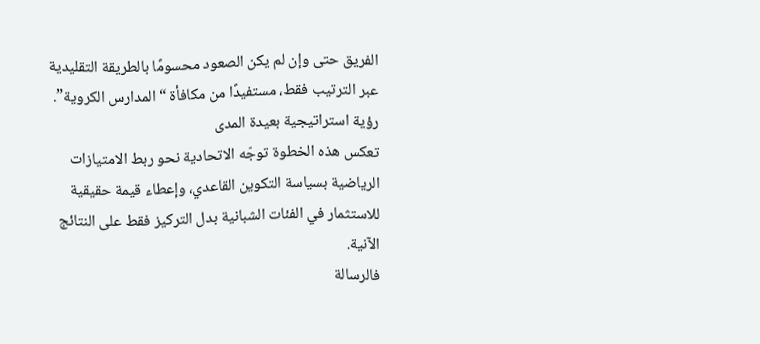الفريق حتى وإن لم يكن الصعود محسومًا بالطريقة التقليدية عبر الترتيب فقط، مستفيدًا من مكافأة “المدارس الكروية”.
رؤية استراتيجية بعيدة المدى
تعكس هذه الخطوة توجّه الاتحادية نحو ربط الامتيازات الرياضية بسياسة التكوين القاعدي، وإعطاء قيمة حقيقية للاستثمار في الفئات الشبانية بدل التركيز فقط على النتائج الآنية.
فالرسالة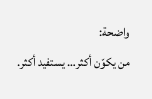واضحة:
من يكوّن أكثر… يستفيد أكثر.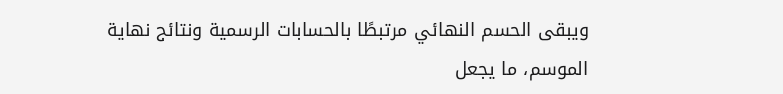ويبقى الحسم النهائي مرتبطًا بالحسابات الرسمية ونتائج نهاية الموسم، ما يجعل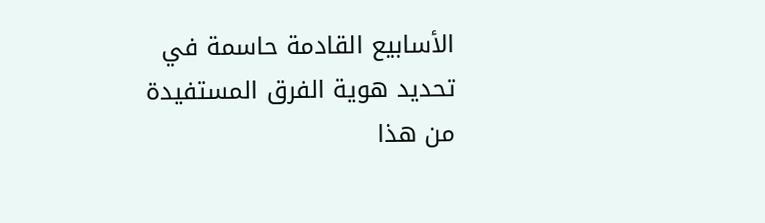الأسابيع القادمة حاسمة في تحديد هوية الفرق المستفيدة من هذا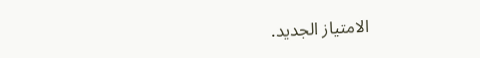الامتياز الجديد.